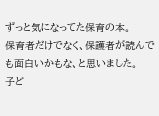ずっと気になってた保育の本。
保育者だけでなく、保護者が読んでも面白いかもな、と思いました。
子ど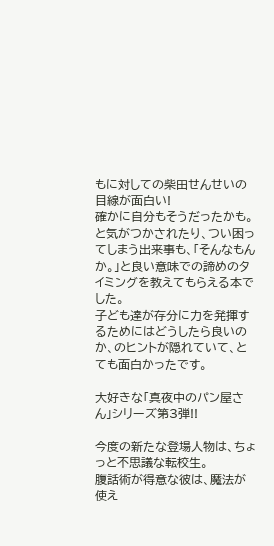もに対しての柴田せんせいの目線が面白い!
確かに自分もそうだったかも。と気がつかされたり、つい困ってしまう出来事も、「そんなもんか。」と良い意味での諦めのタイミングを教えてもらえる本でした。
子ども達が存分に力を発揮するためにはどうしたら良いのか、のヒントが隠れていて、とても面白かったです。

大好きな「真夜中のパン屋さん」シリーズ第3弾!!

今度の新たな登場人物は、ちょっと不思議な転校生。
腹話術が得意な彼は、魔法が使え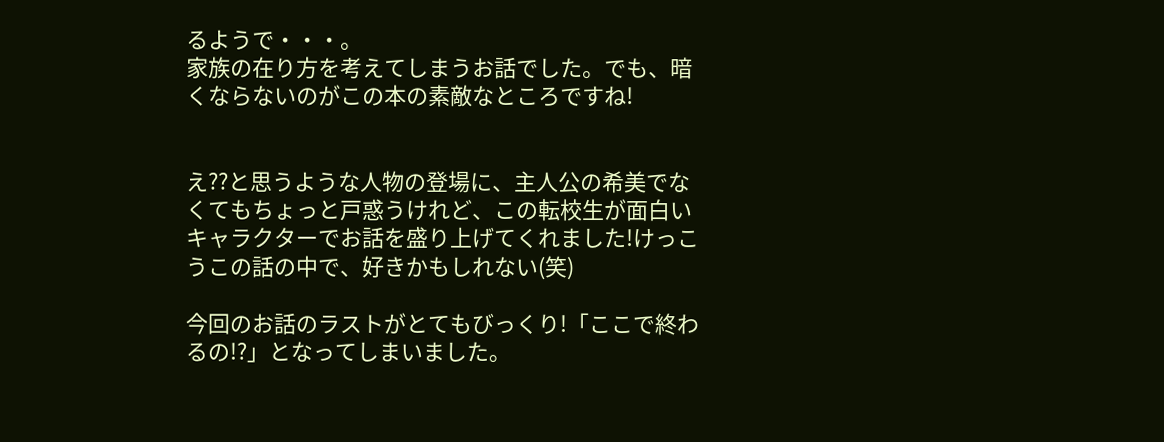るようで・・・。
家族の在り方を考えてしまうお話でした。でも、暗くならないのがこの本の素敵なところですね!


え??と思うような人物の登場に、主人公の希美でなくてもちょっと戸惑うけれど、この転校生が面白いキャラクターでお話を盛り上げてくれました!けっこうこの話の中で、好きかもしれない(笑)

今回のお話のラストがとてもびっくり!「ここで終わるの!?」となってしまいました。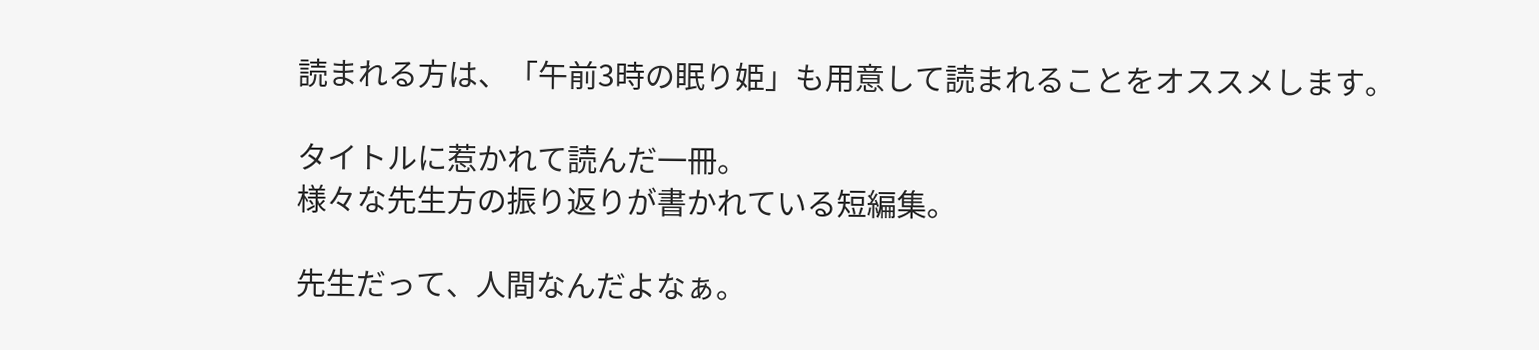読まれる方は、「午前3時の眠り姫」も用意して読まれることをオススメします。

タイトルに惹かれて読んだ一冊。
様々な先生方の振り返りが書かれている短編集。

先生だって、人間なんだよなぁ。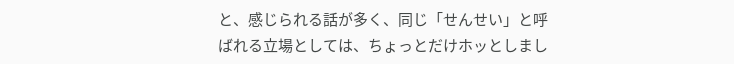と、感じられる話が多く、同じ「せんせい」と呼ばれる立場としては、ちょっとだけホッとしまし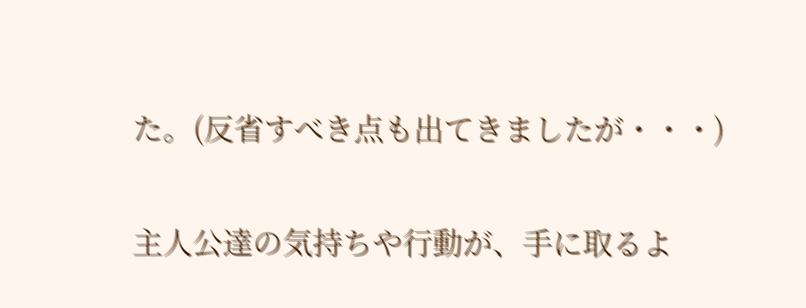た。(反省すべき点も出てきましたが・・・)

主人公達の気持ちや行動が、手に取るよ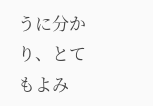うに分かり、とてもよみ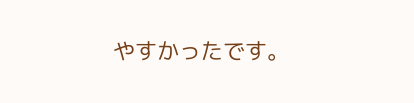やすかったです。